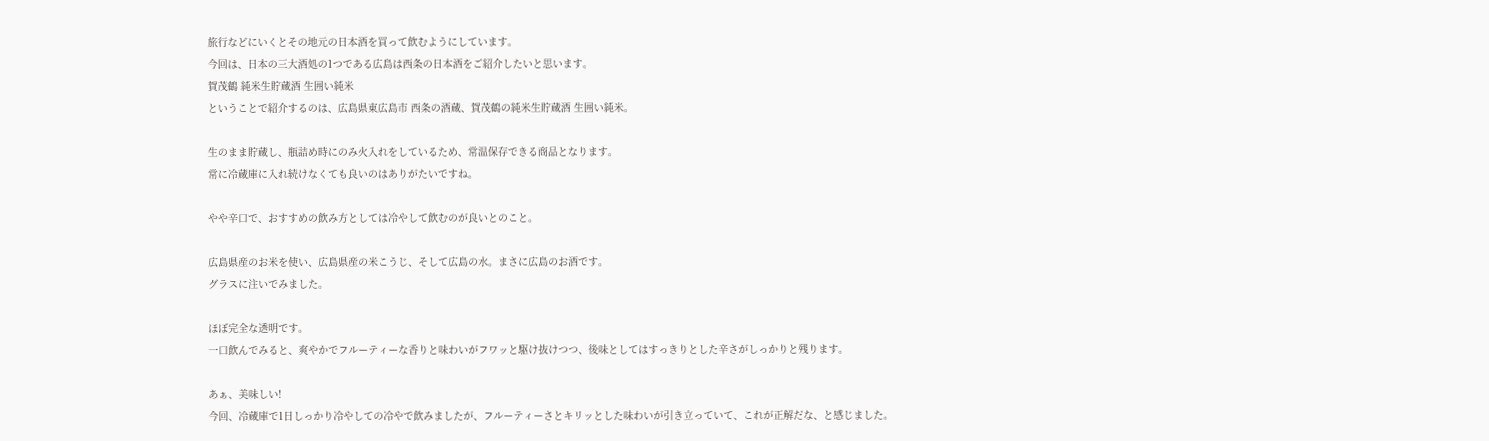旅行などにいくとその地元の日本酒を買って飲むようにしています。
今回は、日本の三大酒処の1つである広島は西条の日本酒をご紹介したいと思います。
賀茂鶴 純米生貯蔵酒 生囲い純米
ということで紹介するのは、広島県東広島市 西条の酒蔵、賀茂鶴の純米生貯蔵酒 生囲い純米。

生のまま貯蔵し、瓶詰め時にのみ火入れをしているため、常温保存できる商品となります。
常に冷蔵庫に入れ続けなくても良いのはありがたいですね。

やや辛口で、おすすめの飲み方としては冷やして飲むのが良いとのこと。

広島県産のお米を使い、広島県産の米こうじ、そして広島の水。まさに広島のお酒です。
グラスに注いでみました。

ほぼ完全な透明です。
一口飲んでみると、爽やかでフルーティーな香りと味わいがフワッと駆け抜けつつ、後味としてはすっきりとした辛さがしっかりと残ります。

あぁ、美味しい!
今回、冷蔵庫で1日しっかり冷やしての冷やで飲みましたが、フルーティーさとキリッとした味わいが引き立っていて、これが正解だな、と感じました。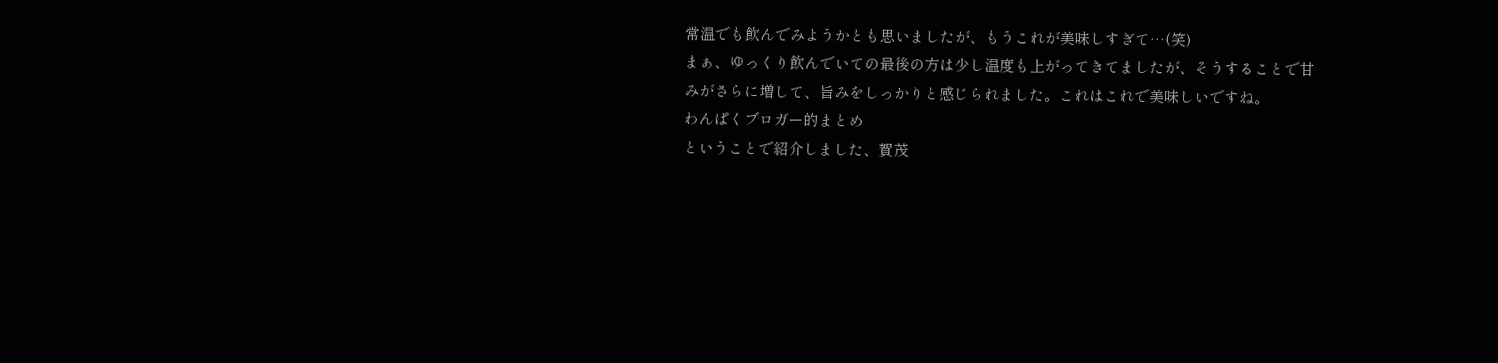常温でも飲んでみようかとも思いましたが、もうこれが美味しすぎて…(笑)
まぁ、ゆっくり飲んでいての最後の方は少し温度も上がってきてましたが、そうすることで甘みがさらに増して、旨みをしっかりと感じられました。これはこれで美味しいですね。
わんぱくブロガー的まとめ
ということで紹介しました、賀茂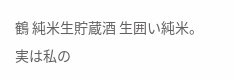鶴 純米生貯蔵酒 生囲い純米。
実は私の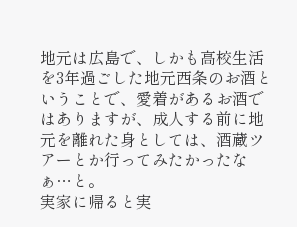地元は広島で、しかも高校生活を3年過ごした地元西条のお酒ということで、愛着があるお酒ではありますが、成人する前に地元を離れた身としては、酒蔵ツアーとか行ってみたかったなぁ…と。
実家に帰ると実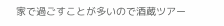家で過ごすことが多いので酒蔵ツアー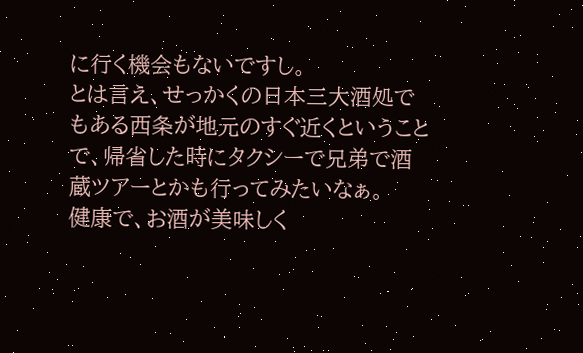に行く機会もないですし。
とは言え、せっかくの日本三大酒処でもある西条が地元のすぐ近くということで、帰省した時にタクシーで兄弟で酒蔵ツアーとかも行ってみたいなぁ。
健康で、お酒が美味しく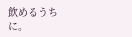飲めるうちに。